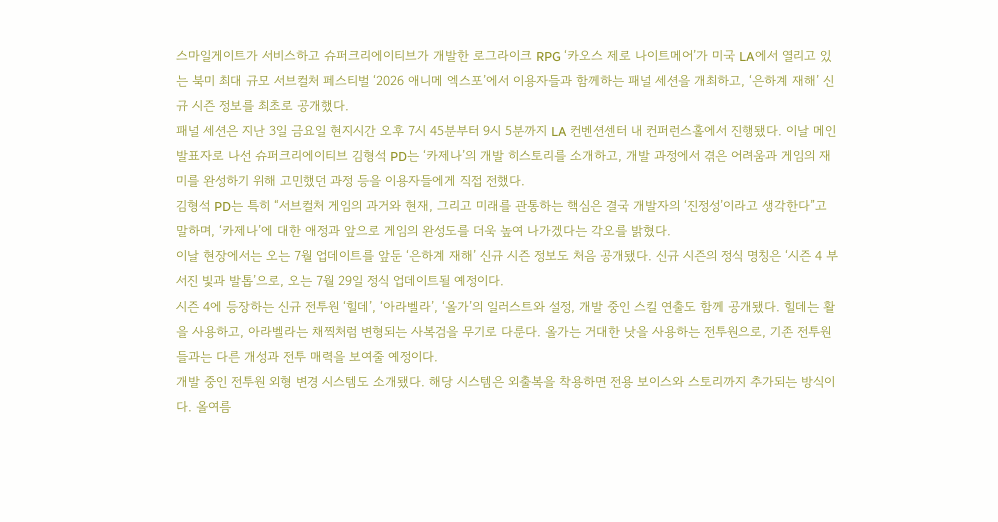스마일게이트가 서비스하고 슈퍼크리에이티브가 개발한 로그라이크 RPG ‘카오스 제로 나이트메어’가 미국 LA에서 열리고 있는 북미 최대 규모 서브컬처 페스티벌 ‘2026 애니메 엑스포’에서 이용자들과 함께하는 패널 세션을 개최하고, ‘은하계 재해’ 신규 시즌 정보를 최초로 공개했다.
패널 세션은 지난 3일 금요일 현지시간 오후 7시 45분부터 9시 5분까지 LA 컨벤션센터 내 컨퍼런스홀에서 진행됐다. 이날 메인 발표자로 나선 슈퍼크리에이티브 김형석 PD는 ‘카제나’의 개발 히스토리를 소개하고, 개발 과정에서 겪은 어려움과 게임의 재미를 완성하기 위해 고민했던 과정 등을 이용자들에게 직접 전했다.
김형석 PD는 특히 “서브컬처 게임의 과거와 현재, 그리고 미래를 관통하는 핵심은 결국 개발자의 ‘진정성’이라고 생각한다”고 말하며, ‘카제나’에 대한 애정과 앞으로 게임의 완성도를 더욱 높여 나가겠다는 각오를 밝혔다.
이날 현장에서는 오는 7월 업데이트를 앞둔 ‘은하계 재해’ 신규 시즌 정보도 처음 공개됐다. 신규 시즌의 정식 명칭은 ‘시즌 4 부서진 빛과 발톱’으로, 오는 7월 29일 정식 업데이트될 예정이다.
시즌 4에 등장하는 신규 전투원 ‘힐데’, ‘아라벨라’, ‘올가’의 일러스트와 설정, 개발 중인 스킬 연출도 함께 공개됐다. 힐데는 활을 사용하고, 아라벨라는 채찍처럼 변형되는 사복검을 무기로 다룬다. 올가는 거대한 낫을 사용하는 전투원으로, 기존 전투원들과는 다른 개성과 전투 매력을 보여줄 예정이다.
개발 중인 전투원 외형 변경 시스템도 소개됐다. 해당 시스템은 외출복을 착용하면 전용 보이스와 스토리까지 추가되는 방식이다. 올여름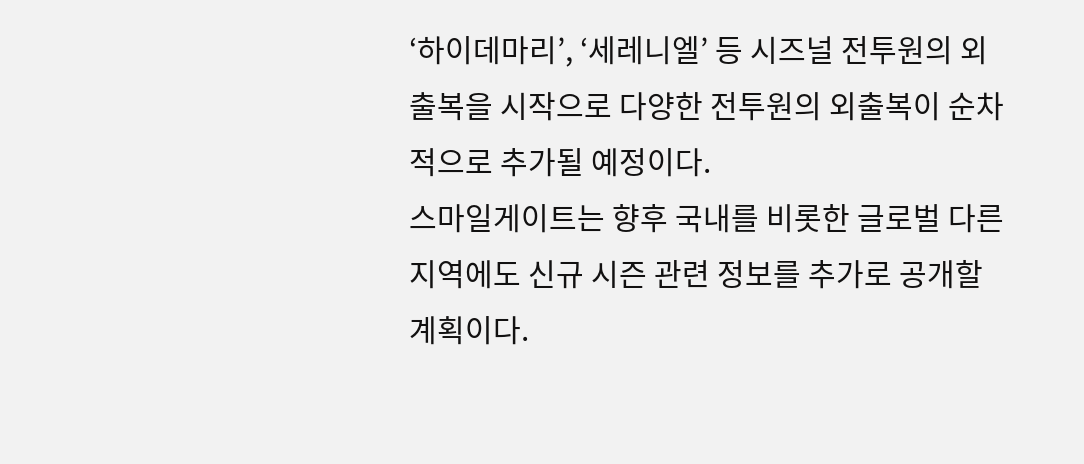‘하이데마리’, ‘세레니엘’ 등 시즈널 전투원의 외출복을 시작으로 다양한 전투원의 외출복이 순차적으로 추가될 예정이다.
스마일게이트는 향후 국내를 비롯한 글로벌 다른 지역에도 신규 시즌 관련 정보를 추가로 공개할 계획이다.